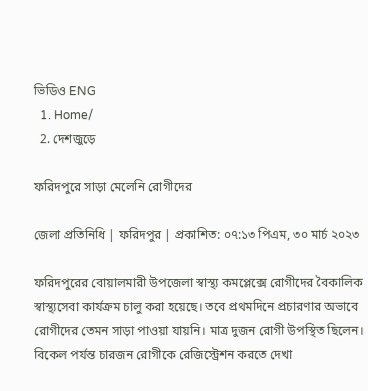ভিডিও ENG
  1. Home/
  2. দেশজুড়ে

ফরিদপুরে সাড়া মেলেনি রোগীদের

জেলা প্রতিনিধি | ফরিদপুর | প্রকাশিত: ০৭:১৩ পিএম, ৩০ মার্চ ২০২৩

ফরিদপুরের বোয়ালমারী উপজেলা স্বাস্থ্য কমপ্লেক্সে রোগীদের বৈকালিক স্বাস্থ্যসেবা কার্যক্রম চালু করা হয়েছে। তবে প্রথমদিনে প্রচারণার অভাবে রোগীদের তেমন সাড়া পাওয়া যায়নি। মাত্র দুজন রোগী উপস্থিত ছিলেন। বিকেল পর্যন্ত চারজন রোগীকে রেজিস্ট্রেশন করতে দেখা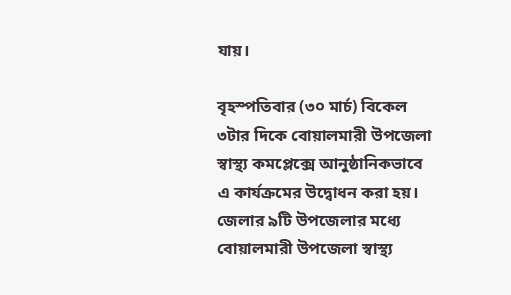যায়।

বৃহস্পতিবার (৩০ মার্চ) বিকেল ৩টার দিকে বোয়ালমারী উপজেলা স্বাস্থ্য কমপ্লেক্সে আনুষ্ঠানিকভাবে এ কার্যক্রমের উদ্বোধন করা হয়। জেলার ৯টি উপজেলার মধ্যে বোয়ালমারী উপজেলা স্বাস্থ্য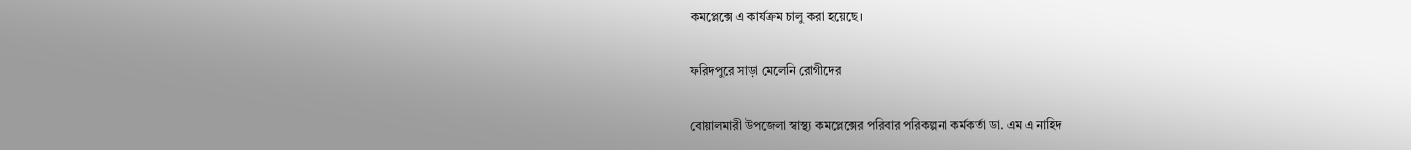কমপ্লেক্সে এ কার্যক্রম চালু করা হয়েছে।

ফরিদপুরে সাড়া মেলেনি রোগীদের

বোয়ালমারী উপজেলা স্বাস্থ্য কমপ্লেক্সের পরিবার পরিকল্পনা কর্মকর্তা ডা. এম এ নাহিদ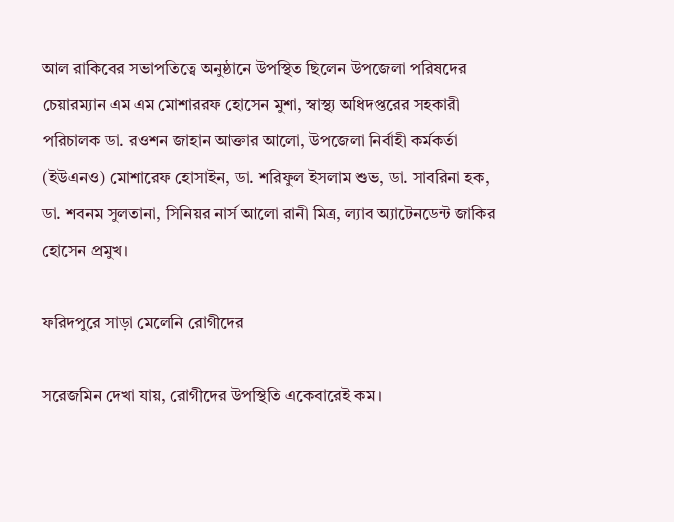আল রাকিবের সভাপতিত্বে অনুষ্ঠানে উপস্থিত ছিলেন উপজেলা পরিষদের চেয়ারম্যান এম এম মোশাররফ হোসেন মুশা, স্বাস্থ্য অধিদপ্তরের সহকারী পরিচালক ডা. রওশন জাহান আক্তার আলো, উপজেলা নির্বাহী কর্মকর্তা (ইউএনও) মোশারেফ হোসাইন, ডা. শরিফুল ইসলাম শুভ, ডা. সাবরিনা হক, ডা. শবনম সুলতানা, সিনিয়র নার্স আলো রানী মিত্র, ল্যাব অ্যাটেনডেন্ট জাকির হোসেন প্রমুখ।

ফরিদপুরে সাড়া মেলেনি রোগীদের

সরেজমিন দেখা যায়, রোগীদের উপস্থিতি একেবারেই কম।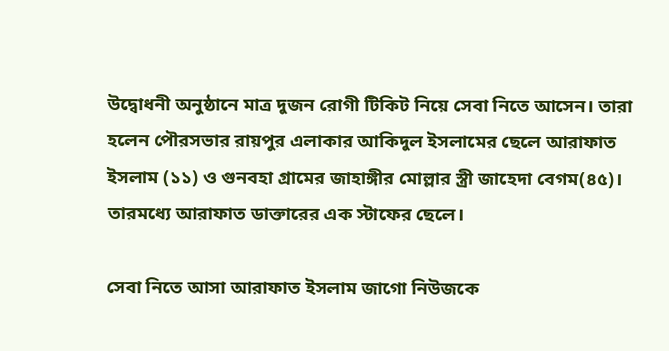উদ্বোধনী অনুষ্ঠানে মাত্র দুজন রোগী টিকিট নিয়ে সেবা নিতে আসেন। তারা হলেন পৌরসভার রায়পুর এলাকার আকিদুল ইসলামের ছেলে আরাফাত ইসলাম (১১) ও গুনবহা গ্রামের জাহাঙ্গীর মোল্লার স্ত্রী জাহেদা বেগম(৪৫)। তারমধ্যে আরাফাত ডাক্তারের এক স্টাফের ছেলে।

সেবা নিতে আসা আরাফাত ইসলাম জাগো নিউজকে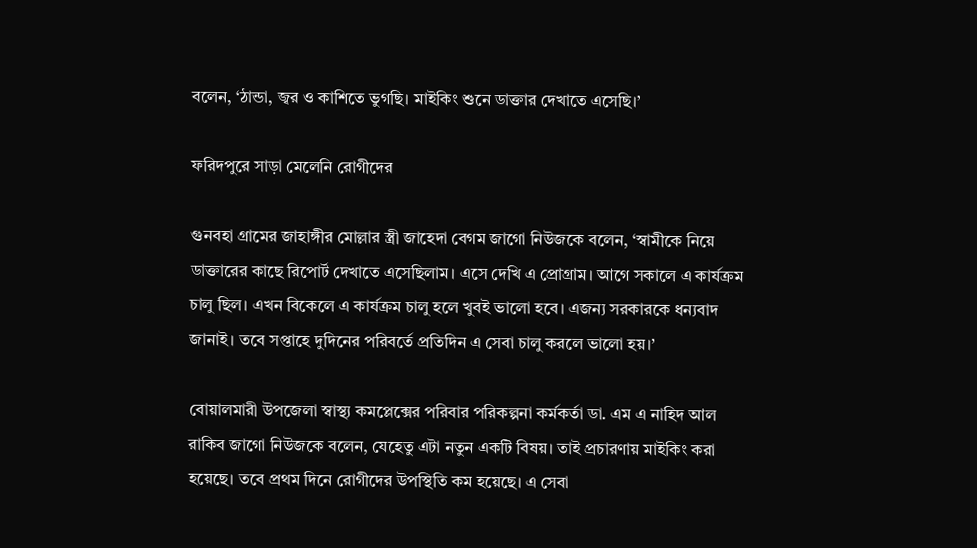বলেন, ‘ঠান্ডা, জ্বর ও কাশিতে ভুগছি। মাইকিং শুনে ডাক্তার দেখাতে এসেছি।’

ফরিদপুরে সাড়া মেলেনি রোগীদের

গুনবহা গ্রামের জাহাঙ্গীর মোল্লার স্ত্রী জাহেদা বেগম জাগো নিউজকে বলেন, ‘স্বামীকে নিয়ে ডাক্তারের কাছে রিপোর্ট দেখাতে এসেছিলাম। এসে দেখি এ প্রোগ্রাম। আগে সকালে এ কার্যক্রম চালু ছিল। এখন বিকেলে এ কার্যক্রম চালু হলে খুবই ভালো হবে। এজন্য সরকারকে ধন্যবাদ জানাই। তবে সপ্তাহে দুদিনের পরিবর্তে প্রতিদিন এ সেবা চালু করলে ভালো হয়।’

বোয়ালমারী উপজেলা স্বাস্থ্য কমপ্লেক্সের পরিবার পরিকল্পনা কর্মকর্তা ডা. এম এ নাহিদ আল রাকিব জাগো নিউজকে বলেন, যেহেতু এটা নতুন একটি বিষয়। তাই প্রচারণায় মাইকিং করা হয়েছে। তবে প্রথম দিনে রোগীদের উপস্থিতি কম হয়েছে। এ সেবা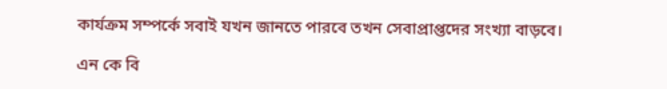কার্যক্রম সম্পর্কে সবাই যখন জানতে পারবে তখন সেবাপ্রাপ্তদের সংখ্যা বাড়বে।

এন কে বি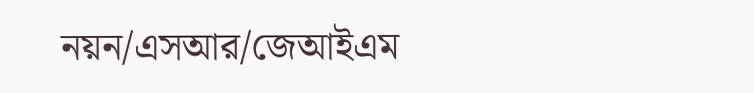নয়ন/এসআর/জেআইএম